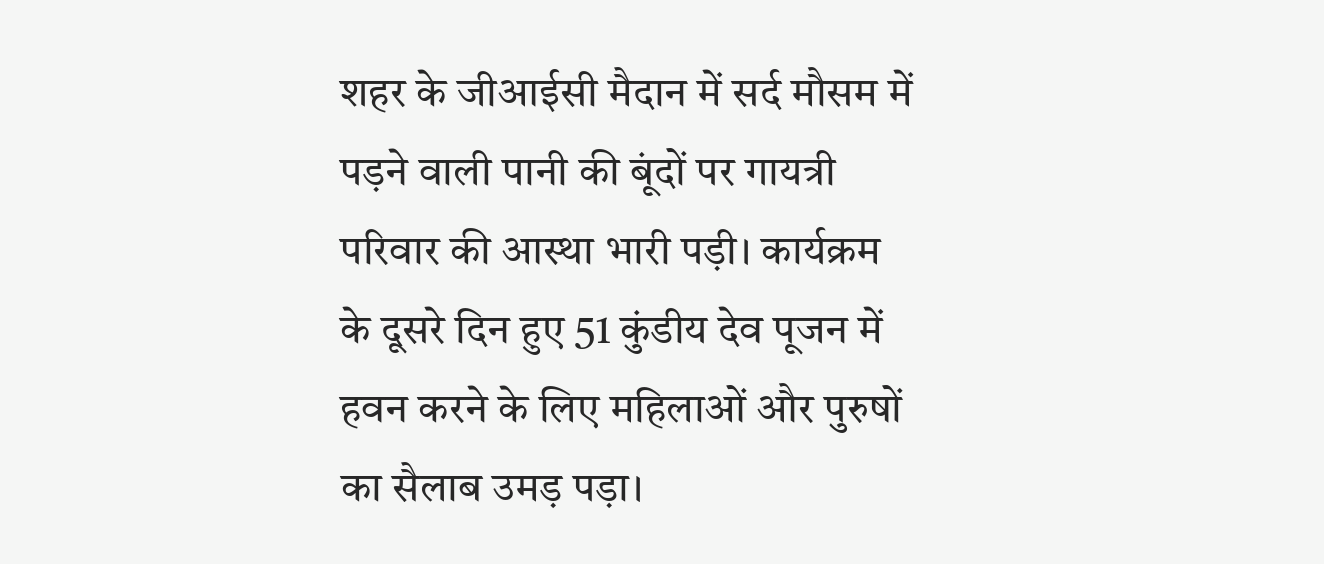शहर के जीआईसी मैदान में सर्द मौसम में पड़ने वाली पानी की बूंदों पर गायत्री परिवार की आस्था भारी पड़ी। कार्यक्रम के दूसरे दिन हुए 51 कुंडीय देव पूजन में हवन करने के लिए महिलाओं और पुरुषों का सैलाब उमड़ पड़ा।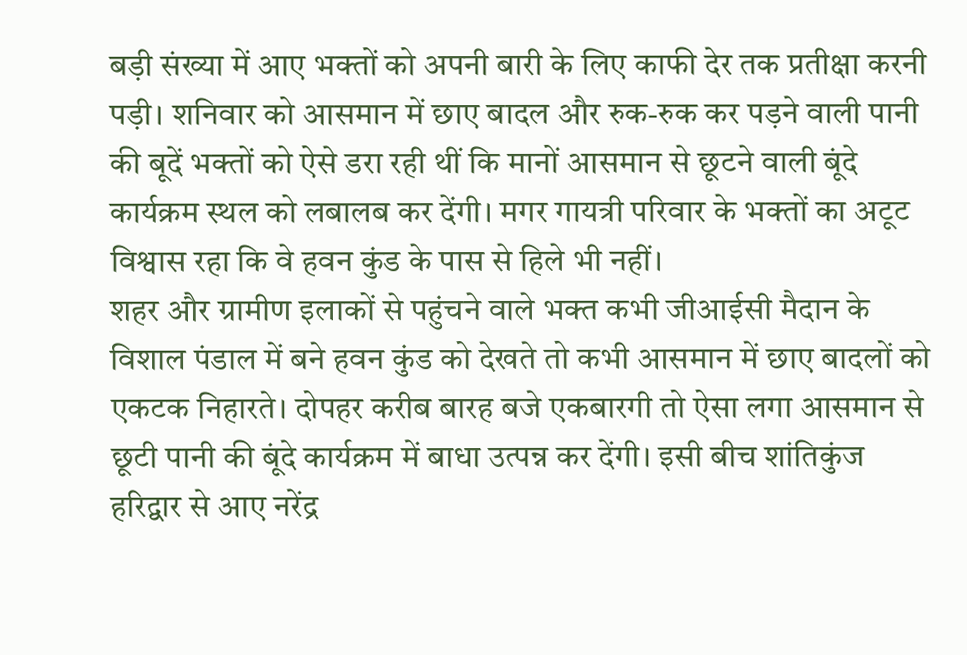बड़ी संख्या में आए भक्तों को अपनी बारी के लिए काफी देर तक प्रतीक्षा करनी पड़ी। शनिवार को आसमान में छाए बादल और रुक-रुक कर पड़ने वाली पानी की बूदें भक्तों को ऐसे डरा रही थीं कि मानों आसमान से छूटने वाली बूंदे कार्यक्रम स्थल को लबालब कर देंगी। मगर गायत्री परिवार के भक्तों का अटूट विश्वास रहा कि वे हवन कुंड के पास से हिले भी नहीं।
शहर और ग्रामीण इलाकों से पहुंचने वाले भक्त कभी जीआईसी मैदान के विशाल पंडाल में बने हवन कुंड को देखते तो कभी आसमान में छाए बादलों को एकटक निहारते। दोपहर करीब बारह बजे एकबारगी तो ऐसा लगा आसमान से छूटी पानी की बूंदे कार्यक्रम में बाधा उत्पन्न कर देंगी। इसी बीच शांतिकुंज हरिद्वार से आए नरेंद्र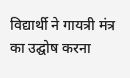विद्यार्थी ने गायत्री मंत्र का उद्घोष करना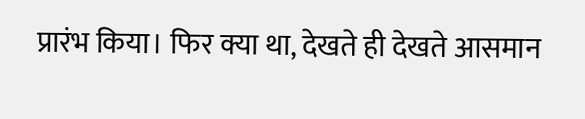प्रारंभ किया। फिर क्या था, देखते ही देखते आसमान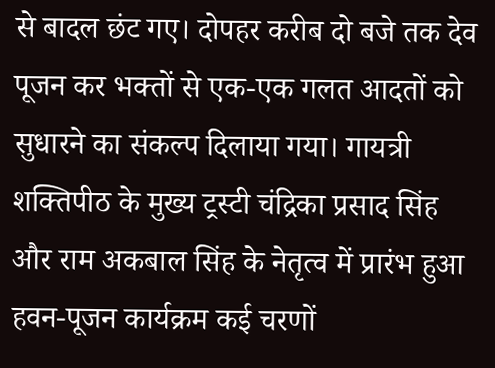से बादल छंट गए। दोपहर करीब दो बजे तक देव पूजन कर भक्तों से एक-एक गलत आदतों को सुधारने का संकल्प दिलाया गया। गायत्री शक्तिपीठ के मुख्य ट्रस्टी चंद्रिका प्रसाद सिंह और राम अकबाल सिंह के नेतृत्व में प्रारंभ हुआ हवन-पूजन कार्यक्रम कई चरणों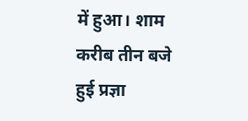में हुआ। शाम करीब तीन बजे हुई प्रज्ञा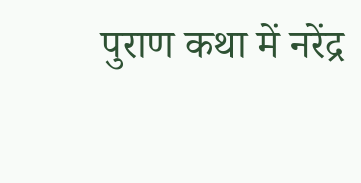पुराण कथा में नरेंद्र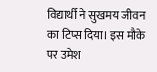विद्यार्थी ने सुखमय जीवन का टिप्स दिया। इस मौके पर उमेश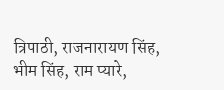त्रिपाठी, राजनारायण सिंह, भीम सिंह, राम प्यारे,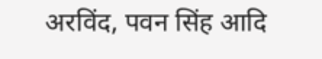अरविंद, पवन सिंह आदि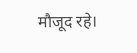मौजूद रहे।